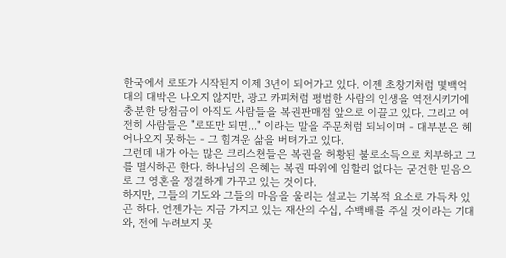한국에서 로또가 시작된지 이제 3년이 되어가고 있다. 이젠 초창기처럼 몇백억대의 대박은 나오지 않지만, 광고 카피처럼 평범한 사람의 인생을 역전시키기에 충분한 당첨금이 아직도 사람들을 복권판매점 앞으로 이끌고 있다. 그리고 여전히 사람들은 "로또만 되면..." 이라는 말을 주문처럼 되뇌이며 - 대부분은 헤어나오지 못하는 - 그 힘겨운 삶을 버텨가고 있다.
그런데 내가 아는 많은 크리스쳔들은 복권을 허황된 불로소득으로 치부하고 그를 멸시하곤 한다. 하나님의 은혜는 복권 따위에 임할리 없다는 굳건한 믿음으로 그 영혼을 정결하게 가꾸고 있는 것이다.
하지만, 그들의 기도와 그들의 마음을 울리는 설교는 기복적 요소로 가득차 있곤 하다. 언젠가는 지금 가지고 있는 재산의 수십, 수백배를 주실 것이라는 기대와, 전에 누려보지 못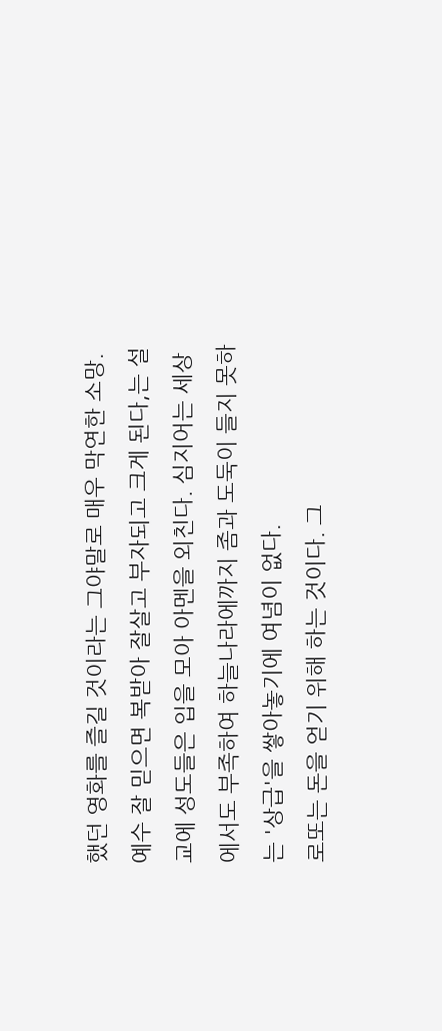했던 영화를 즐길 것이라는 그야말로 매우 막연한 소망.
예수 잘 믿으면 복받아 잘살고 부자되고 크게 된다,는 설교에 성도들은 입을 모아 아멘을 외친다. 심지어는 세상에서도 부족하여 하늘나라에까지 좀과 도둑이 들지 못하는 '상급'을 쌓아놓기에 여념이 없다.
로또는 돈을 얻기 위해 하는 것이다. 그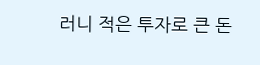러니 적은 투자로 큰 돈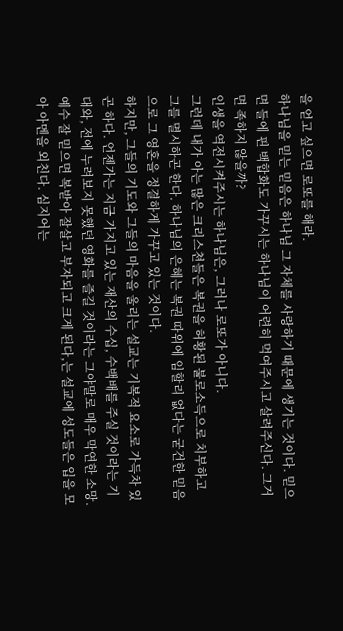을 얻고 싶으면 로또를 해라.
하나님을 믿는 믿음은 하나님 그 자체를 사랑하기 때문에 생기는 것이다. 믿으면 들에 핀 백합화도 가꾸시는 하나님이 어련히 먹여주시고 살려주신다. 그거면 족하지 않을까?
인생을 역전시켜주시는 하나님은, 그러나 로또가 아니다.
그런데 내가 아는 많은 크리스쳔들은 복권을 허황된 불로소득으로 치부하고 그를 멸시하곤 한다. 하나님의 은혜는 복권 따위에 임할리 없다는 굳건한 믿음으로 그 영혼을 정결하게 가꾸고 있는 것이다.
하지만, 그들의 기도와 그들의 마음을 울리는 설교는 기복적 요소로 가득차 있곤 하다. 언젠가는 지금 가지고 있는 재산의 수십, 수백배를 주실 것이라는 기대와, 전에 누려보지 못했던 영화를 즐길 것이라는 그야말로 매우 막연한 소망.
예수 잘 믿으면 복받아 잘살고 부자되고 크게 된다,는 설교에 성도들은 입을 모아 아멘을 외친다. 심지어는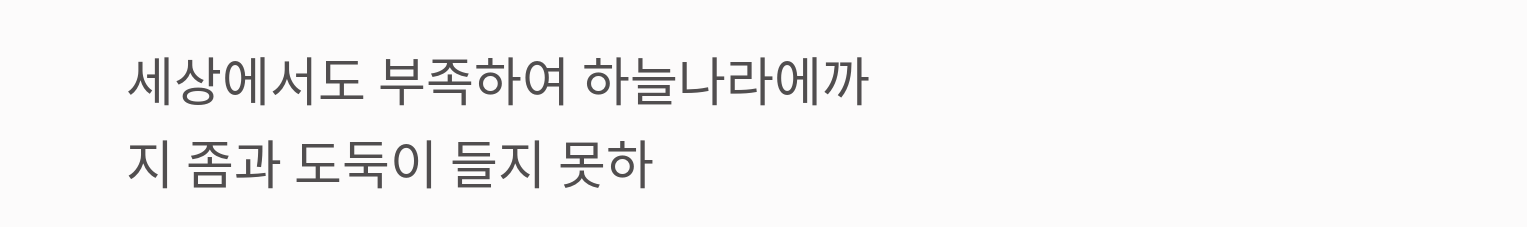세상에서도 부족하여 하늘나라에까지 좀과 도둑이 들지 못하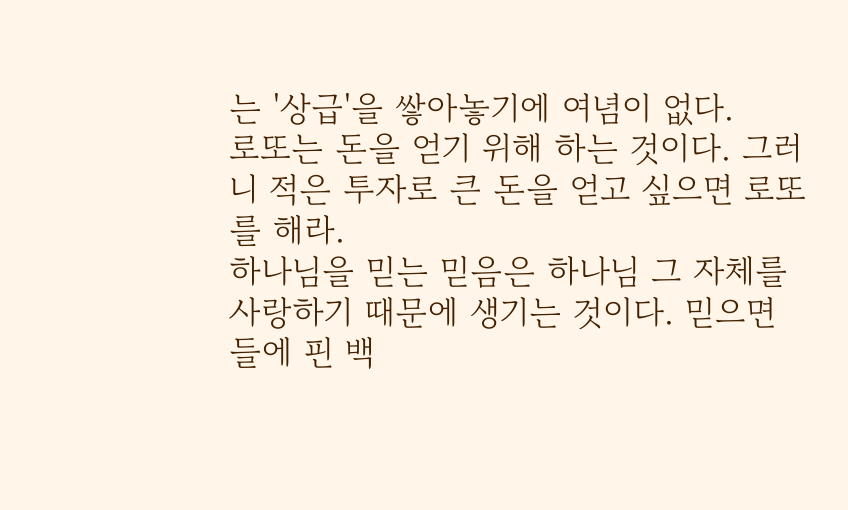는 '상급'을 쌓아놓기에 여념이 없다.
로또는 돈을 얻기 위해 하는 것이다. 그러니 적은 투자로 큰 돈을 얻고 싶으면 로또를 해라.
하나님을 믿는 믿음은 하나님 그 자체를 사랑하기 때문에 생기는 것이다. 믿으면 들에 핀 백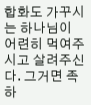합화도 가꾸시는 하나님이 어련히 먹여주시고 살려주신다. 그거면 족하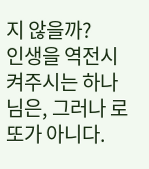지 않을까?
인생을 역전시켜주시는 하나님은, 그러나 로또가 아니다.